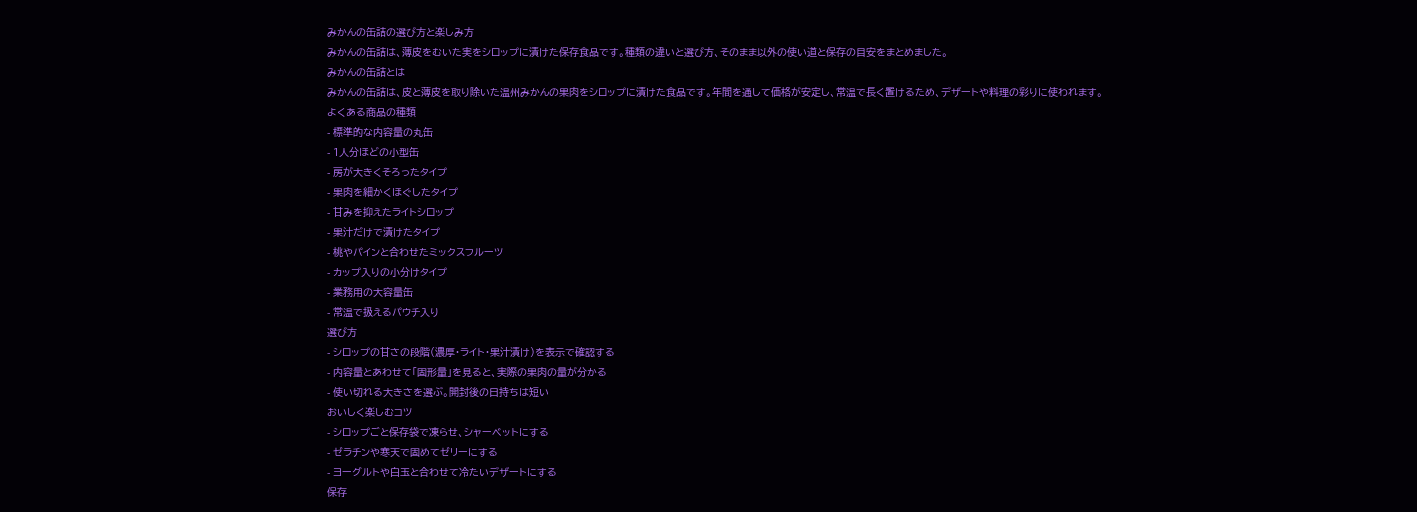みかんの缶詰の選び方と楽しみ方
みかんの缶詰は、薄皮をむいた実をシロップに漬けた保存食品です。種類の違いと選び方、そのまま以外の使い道と保存の目安をまとめました。
みかんの缶詰とは
みかんの缶詰は、皮と薄皮を取り除いた温州みかんの果肉をシロップに漬けた食品です。年間を通して価格が安定し、常温で長く置けるため、デザートや料理の彩りに使われます。
よくある商品の種類
- 標準的な内容量の丸缶
- 1人分ほどの小型缶
- 房が大きくそろったタイプ
- 果肉を細かくほぐしたタイプ
- 甘みを抑えたライトシロップ
- 果汁だけで漬けたタイプ
- 桃やパインと合わせたミックスフルーツ
- カップ入りの小分けタイプ
- 業務用の大容量缶
- 常温で扱えるパウチ入り
選び方
- シロップの甘さの段階(濃厚・ライト・果汁漬け)を表示で確認する
- 内容量とあわせて「固形量」を見ると、実際の果肉の量が分かる
- 使い切れる大きさを選ぶ。開封後の日持ちは短い
おいしく楽しむコツ
- シロップごと保存袋で凍らせ、シャーベットにする
- ゼラチンや寒天で固めてゼリーにする
- ヨーグルトや白玉と合わせて冷たいデザートにする
保存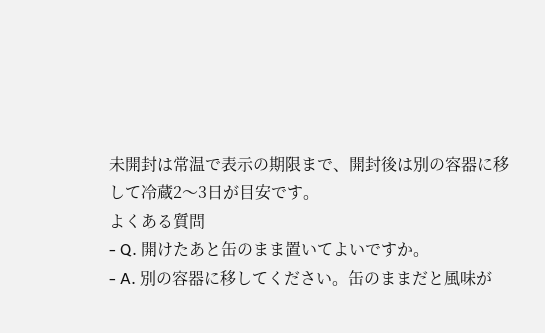未開封は常温で表示の期限まで、開封後は別の容器に移して冷蔵2〜3日が目安です。
よくある質問
- Q. 開けたあと缶のまま置いてよいですか。
- A. 別の容器に移してください。缶のままだと風味が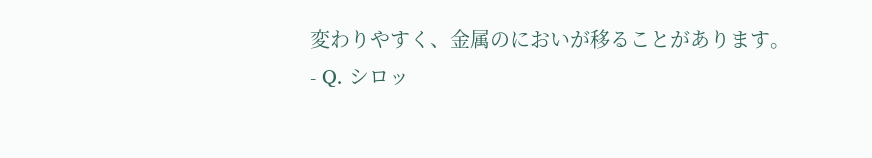変わりやすく、金属のにおいが移ることがあります。
- Q. シロッ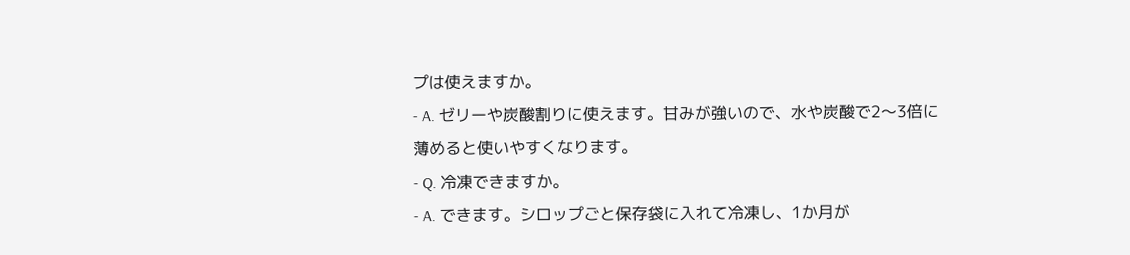プは使えますか。
- A. ゼリーや炭酸割りに使えます。甘みが強いので、水や炭酸で2〜3倍に薄めると使いやすくなります。
- Q. 冷凍できますか。
- A. できます。シロップごと保存袋に入れて冷凍し、1か月が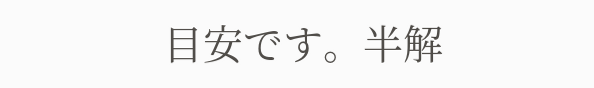目安です。半解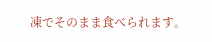凍でそのまま食べられます。